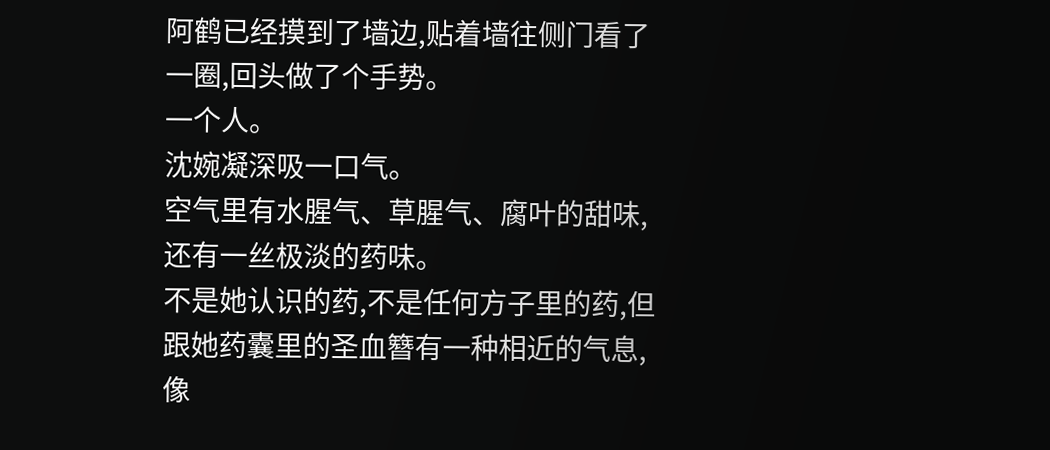阿鹤已经摸到了墙边,贴着墙往侧门看了一圈,回头做了个手势。
一个人。
沈婉凝深吸一口气。
空气里有水腥气、草腥气、腐叶的甜味,还有一丝极淡的药味。
不是她认识的药,不是任何方子里的药,但跟她药囊里的圣血簪有一种相近的气息,像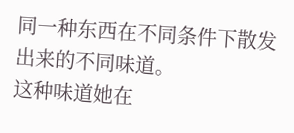同一种东西在不同条件下散发出来的不同味道。
这种味道她在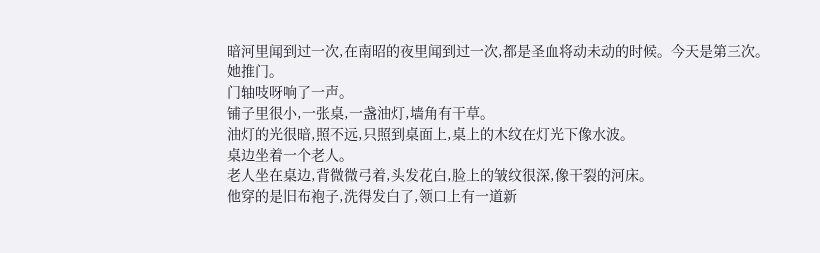暗河里闻到过一次,在南昭的夜里闻到过一次,都是圣血将动未动的时候。今天是第三次。
她推门。
门轴吱呀响了一声。
铺子里很小,一张桌,一盏油灯,墙角有干草。
油灯的光很暗,照不远,只照到桌面上,桌上的木纹在灯光下像水波。
桌边坐着一个老人。
老人坐在桌边,背微微弓着,头发花白,脸上的皱纹很深,像干裂的河床。
他穿的是旧布袍子,洗得发白了,领口上有一道新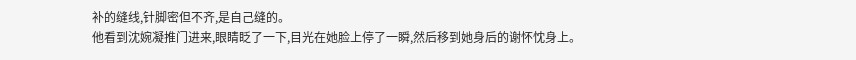补的缝线,针脚密但不齐,是自己缝的。
他看到沈婉凝推门进来,眼睛眨了一下,目光在她脸上停了一瞬,然后移到她身后的谢怀忱身上。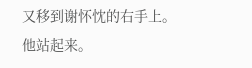又移到谢怀忱的右手上。
他站起来。